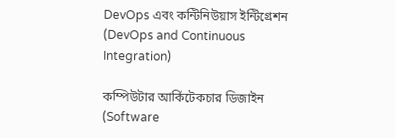DevOps এবং কন্টিনিউয়াস ইন্টিগ্রেশন (DevOps and Continuous Integration)

কম্পিউটার আর্কিটেকচার ডিজাইন (Software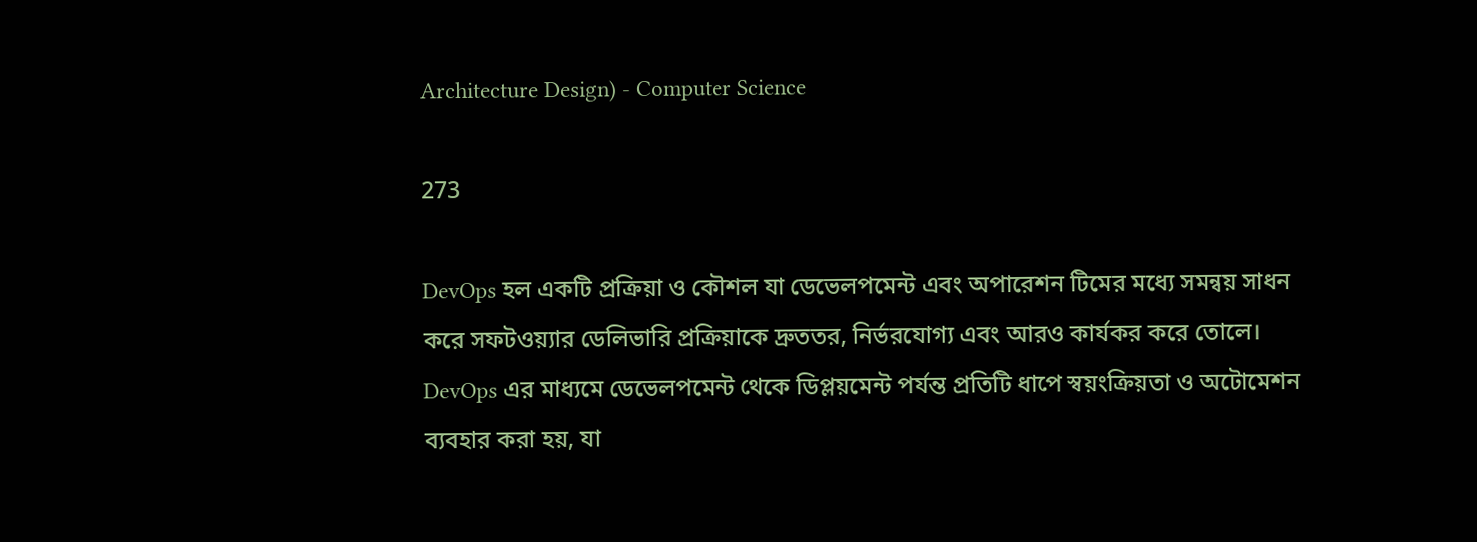Architecture Design) - Computer Science

273

DevOps হল একটি প্রক্রিয়া ও কৌশল যা ডেভেলপমেন্ট এবং অপারেশন টিমের মধ্যে সমন্বয় সাধন করে সফটওয়্যার ডেলিভারি প্রক্রিয়াকে দ্রুততর, নির্ভরযোগ্য এবং আরও কার্যকর করে তোলে। DevOps এর মাধ্যমে ডেভেলপমেন্ট থেকে ডিপ্লয়মেন্ট পর্যন্ত প্রতিটি ধাপে স্বয়ংক্রিয়তা ও অটোমেশন ব্যবহার করা হয়, যা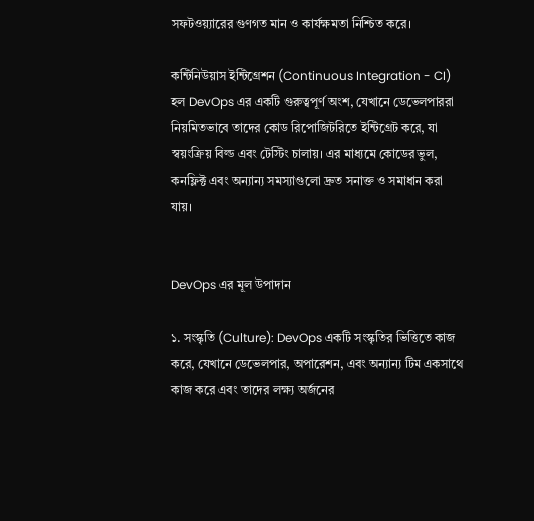সফটওয়্যারের গুণগত মান ও কার্যক্ষমতা নিশ্চিত করে।

কন্টিনিউয়াস ইন্টিগ্রেশন (Continuous Integration - CI) হল DevOps এর একটি গুরুত্বপূর্ণ অংশ, যেখানে ডেভেলপাররা নিয়মিতভাবে তাদের কোড রিপোজিটরিতে ইন্টিগ্রেট করে, যা স্বয়ংক্রিয় বিল্ড এবং টেস্টিং চালায়। এর মাধ্যমে কোডের ভুল, কনফ্লিক্ট এবং অন্যান্য সমস্যাগুলো দ্রুত সনাক্ত ও সমাধান করা যায়।


DevOps এর মূল উপাদান

১. সংস্কৃতি (Culture): DevOps একটি সংস্কৃতির ভিত্তিতে কাজ করে, যেখানে ডেভেলপার, অপারেশন, এবং অন্যান্য টিম একসাথে কাজ করে এবং তাদের লক্ষ্য অর্জনের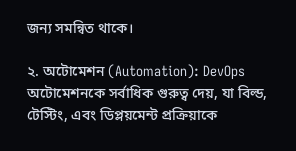জন্য সমন্বিত থাকে।

২. অটোমেশন (Automation): DevOps অটোমেশনকে সর্বাধিক গুরুত্ব দেয়, যা বিল্ড, টেস্টিং, এবং ডিপ্লয়মেন্ট প্রক্রিয়াকে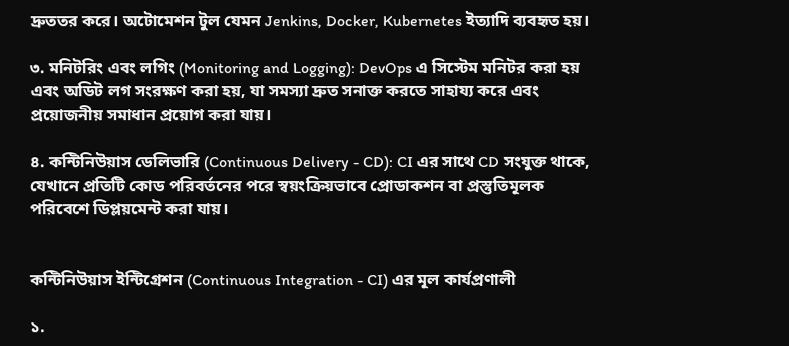দ্রুততর করে। অটোমেশন টুল যেমন Jenkins, Docker, Kubernetes ইত্যাদি ব্যবহৃত হয়।

৩. মনিটরিং এবং লগিং (Monitoring and Logging): DevOps এ সিস্টেম মনিটর করা হয় এবং অডিট লগ সংরক্ষণ করা হয়, যা সমস্যা দ্রুত সনাক্ত করতে সাহায্য করে এবং প্রয়োজনীয় সমাধান প্রয়োগ করা যায়।

৪. কন্টিনিউয়াস ডেলিভারি (Continuous Delivery - CD): CI এর সাথে CD সংযুক্ত থাকে, যেখানে প্রতিটি কোড পরিবর্তনের পরে স্বয়ংক্রিয়ভাবে প্রোডাকশন বা প্রস্তুতিমূলক পরিবেশে ডিপ্লয়মেন্ট করা যায়।


কন্টিনিউয়াস ইন্টিগ্রেশন (Continuous Integration - CI) এর মূল কার্যপ্রণালী

১.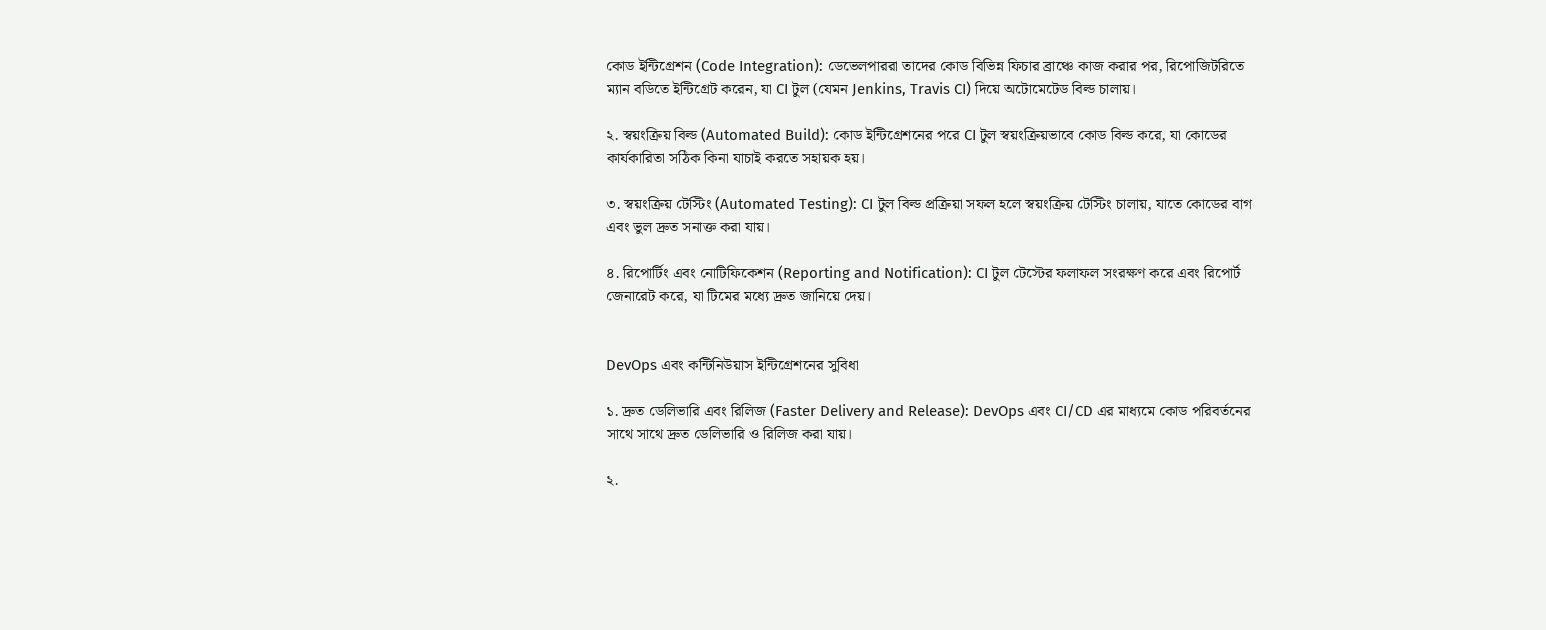কোড ইন্টিগ্রেশন (Code Integration): ডেভেলপাররা তাদের কোড বিভিন্ন ফিচার ব্রাঞ্চে কাজ করার পর, রিপোজিটরিতে ম্যান বডিতে ইন্টিগ্রেট করেন, যা CI টুল (যেমন Jenkins, Travis CI) দিয়ে অটোমেটেড বিল্ড চালায়।

২. স্বয়ংক্রিয় বিল্ড (Automated Build): কোড ইন্টিগ্রেশনের পরে CI টুল স্বয়ংক্রিয়ভাবে কোড বিল্ড করে, যা কোডের কার্যকারিতা সঠিক কিনা যাচাই করতে সহায়ক হয়।

৩. স্বয়ংক্রিয় টেস্টিং (Automated Testing): CI টুল বিল্ড প্রক্রিয়া সফল হলে স্বয়ংক্রিয় টেস্টিং চালায়, যাতে কোডের বাগ এবং ভুল দ্রুত সনাক্ত করা যায়।

৪. রিপোর্টিং এবং নোটিফিকেশন (Reporting and Notification): CI টুল টেস্টের ফলাফল সংরক্ষণ করে এবং রিপোর্ট জেনারেট করে, যা টিমের মধ্যে দ্রুত জানিয়ে দেয়।


DevOps এবং কন্টিনিউয়াস ইন্টিগ্রেশনের সুবিধা

১. দ্রুত ডেলিভারি এবং রিলিজ (Faster Delivery and Release): DevOps এবং CI/CD এর মাধ্যমে কোড পরিবর্তনের সাথে সাথে দ্রুত ডেলিভারি ও রিলিজ করা যায়।

২.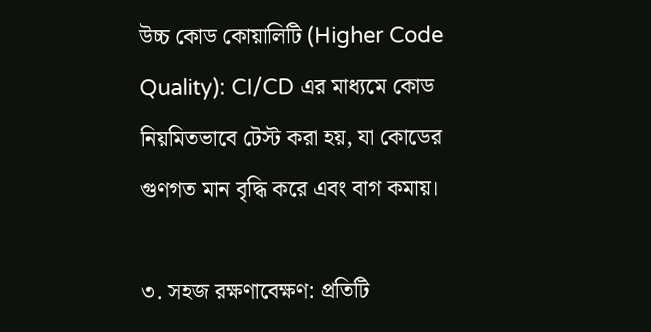উচ্চ কোড কোয়ালিটি (Higher Code Quality): CI/CD এর মাধ্যমে কোড নিয়মিতভাবে টেস্ট করা হয়, যা কোডের গুণগত মান বৃদ্ধি করে এবং বাগ কমায়।

৩. সহজ রক্ষণাবেক্ষণ: প্রতিটি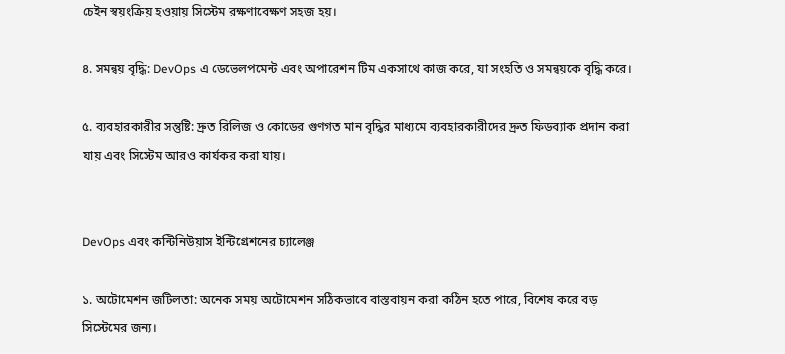চেইন স্বয়ংক্রিয় হওয়ায় সিস্টেম রক্ষণাবেক্ষণ সহজ হয়।

৪. সমন্বয় বৃদ্ধি: DevOps এ ডেভেলপমেন্ট এবং অপারেশন টিম একসাথে কাজ করে, যা সংহতি ও সমন্বয়কে বৃদ্ধি করে।

৫. ব্যবহারকারীর সন্তুষ্টি: দ্রুত রিলিজ ও কোডের গুণগত মান বৃদ্ধির মাধ্যমে ব্যবহারকারীদের দ্রুত ফিডব্যাক প্রদান করা যায় এবং সিস্টেম আরও কার্যকর করা যায়।


DevOps এবং কন্টিনিউয়াস ইন্টিগ্রেশনের চ্যালেঞ্জ

১. অটোমেশন জটিলতা: অনেক সময় অটোমেশন সঠিকভাবে বাস্তবায়ন করা কঠিন হতে পারে, বিশেষ করে বড় সিস্টেমের জন্য।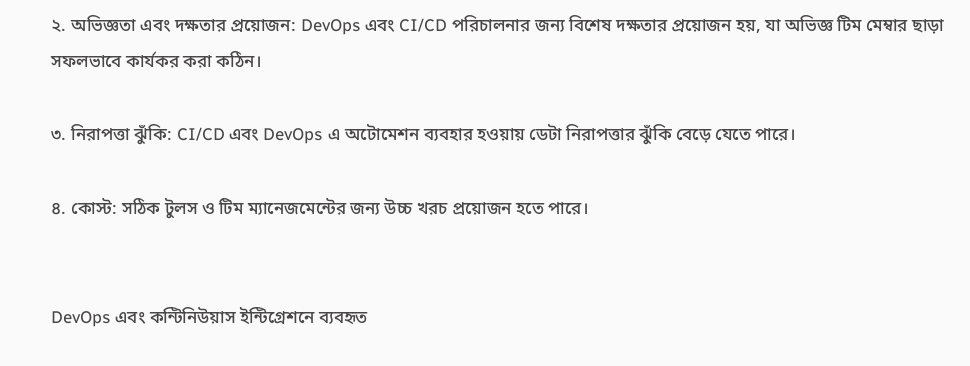২. অভিজ্ঞতা এবং দক্ষতার প্রয়োজন: DevOps এবং CI/CD পরিচালনার জন্য বিশেষ দক্ষতার প্রয়োজন হয়, যা অভিজ্ঞ টিম মেম্বার ছাড়া সফলভাবে কার্যকর করা কঠিন।

৩. নিরাপত্তা ঝুঁকি: CI/CD এবং DevOps এ অটোমেশন ব্যবহার হওয়ায় ডেটা নিরাপত্তার ঝুঁকি বেড়ে যেতে পারে।

৪. কোস্ট: সঠিক টুলস ও টিম ম্যানেজমেন্টের জন্য উচ্চ খরচ প্রয়োজন হতে পারে।


DevOps এবং কন্টিনিউয়াস ইন্টিগ্রেশনে ব্যবহৃত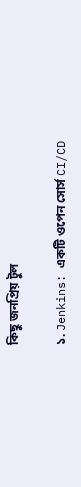কিছু জনপ্রিয় টুল

১. Jenkins: একটি ওপেন সোর্স CI/CD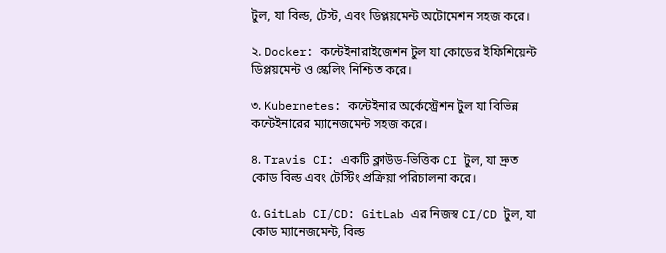টুল, যা বিল্ড, টেস্ট, এবং ডিপ্লয়মেন্ট অটোমেশন সহজ করে।

২. Docker: কন্টেইনারাইজেশন টুল যা কোডের ইফিশিয়েন্ট ডিপ্লয়মেন্ট ও স্কেলিং নিশ্চিত করে।

৩. Kubernetes: কন্টেইনার অর্কেস্ট্রেশন টুল যা বিভিন্ন কন্টেইনারের ম্যানেজমেন্ট সহজ করে।

৪. Travis CI: একটি ক্লাউড-ভিত্তিক CI টুল, যা দ্রুত কোড বিল্ড এবং টেস্টিং প্রক্রিয়া পরিচালনা করে।

৫. GitLab CI/CD: GitLab এর নিজস্ব CI/CD টুল, যা কোড ম্যানেজমেন্ট, বিল্ড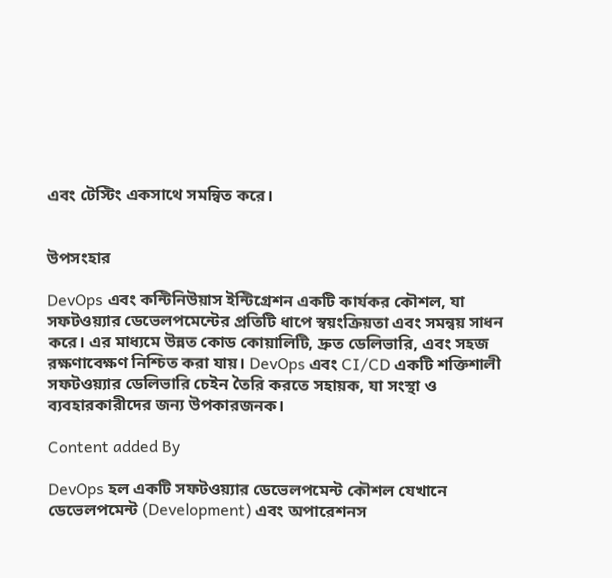এবং টেস্টিং একসাথে সমন্বিত করে।


উপসংহার

DevOps এবং কন্টিনিউয়াস ইন্টিগ্রেশন একটি কার্যকর কৌশল, যা সফটওয়্যার ডেভেলপমেন্টের প্রতিটি ধাপে স্বয়ংক্রিয়তা এবং সমন্বয় সাধন করে। এর মাধ্যমে উন্নত কোড কোয়ালিটি, দ্রুত ডেলিভারি, এবং সহজ রক্ষণাবেক্ষণ নিশ্চিত করা যায়। DevOps এবং CI/CD একটি শক্তিশালী সফটওয়্যার ডেলিভারি চেইন তৈরি করতে সহায়ক, যা সংস্থা ও ব্যবহারকারীদের জন্য উপকারজনক।

Content added By

DevOps হল একটি সফটওয়্যার ডেভেলপমেন্ট কৌশল যেখানে ডেভেলপমেন্ট (Development) এবং অপারেশনস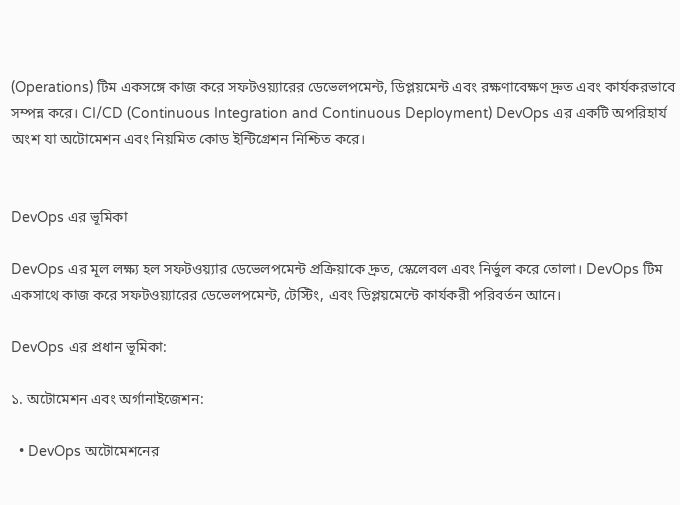(Operations) টিম একসঙ্গে কাজ করে সফটওয়্যারের ডেভেলপমেন্ট, ডিপ্লয়মেন্ট এবং রক্ষণাবেক্ষণ দ্রুত এবং কার্যকরভাবে সম্পন্ন করে। CI/CD (Continuous Integration and Continuous Deployment) DevOps এর একটি অপরিহার্য অংশ যা অটোমেশন এবং নিয়মিত কোড ইন্টিগ্রেশন নিশ্চিত করে।


DevOps এর ভূমিকা

DevOps এর মূল লক্ষ্য হল সফটওয়্যার ডেভেলপমেন্ট প্রক্রিয়াকে দ্রুত, স্কেলেবল এবং নির্ভুল করে তোলা। DevOps টিম একসাথে কাজ করে সফটওয়্যারের ডেভেলপমেন্ট, টেস্টিং, এবং ডিপ্লয়মেন্টে কার্যকরী পরিবর্তন আনে।

DevOps এর প্রধান ভূমিকা:

১. অটোমেশন এবং অর্গানাইজেশন:

  • DevOps অটোমেশনের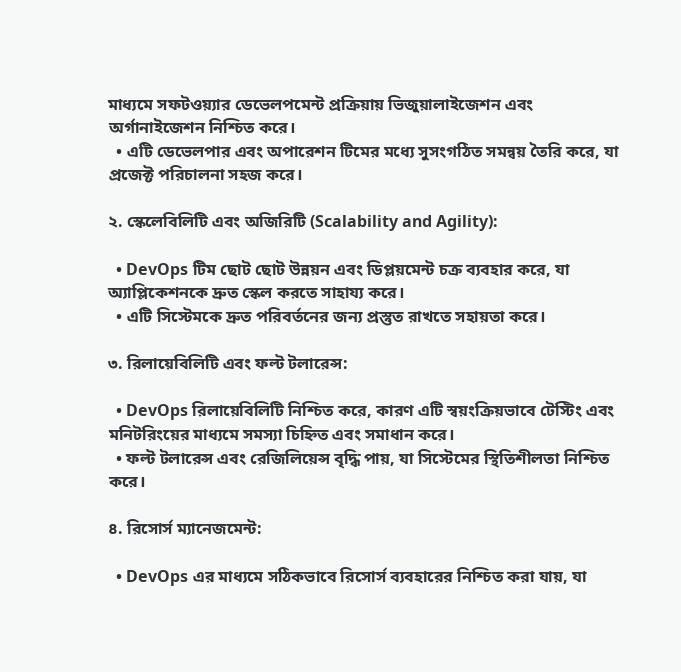মাধ্যমে সফটওয়্যার ডেভেলপমেন্ট প্রক্রিয়ায় ভিজুয়ালাইজেশন এবং অর্গানাইজেশন নিশ্চিত করে।
  • এটি ডেভেলপার এবং অপারেশন টিমের মধ্যে সুসংগঠিত সমন্বয় তৈরি করে, যা প্রজেক্ট পরিচালনা সহজ করে।

২. স্কেলেবিলিটি এবং অজিরিটি (Scalability and Agility):

  • DevOps টিম ছোট ছোট উন্নয়ন এবং ডিপ্লয়মেন্ট চক্র ব্যবহার করে, যা অ্যাপ্লিকেশনকে দ্রুত স্কেল করতে সাহায্য করে।
  • এটি সিস্টেমকে দ্রুত পরিবর্তনের জন্য প্রস্তুত রাখতে সহায়তা করে।

৩. রিলায়েবিলিটি এবং ফল্ট টলারেন্স:

  • DevOps রিলায়েবিলিটি নিশ্চিত করে, কারণ এটি স্বয়ংক্রিয়ভাবে টেস্টিং এবং মনিটরিংয়ের মাধ্যমে সমস্যা চিহ্নিত এবং সমাধান করে।
  • ফল্ট টলারেন্স এবং রেজিলিয়েন্স বৃদ্ধি পায়, যা সিস্টেমের স্থিতিশীলতা নিশ্চিত করে।

৪. রিসোর্স ম্যানেজমেন্ট:

  • DevOps এর মাধ্যমে সঠিকভাবে রিসোর্স ব্যবহারের নিশ্চিত করা যায়, যা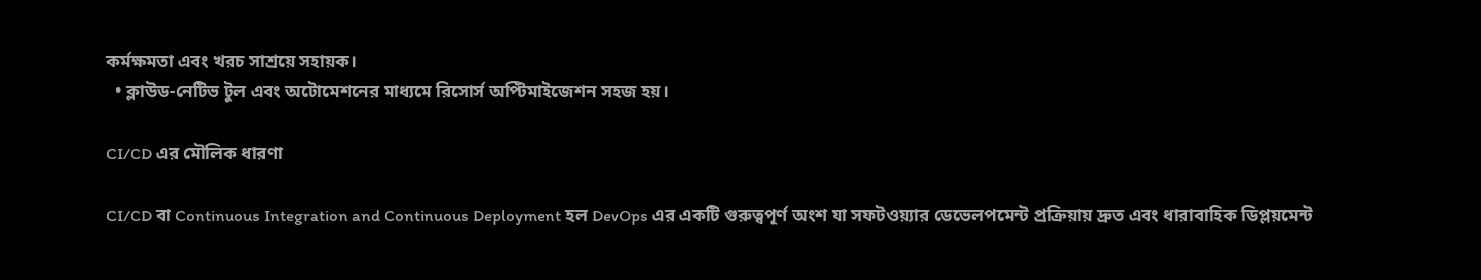কর্মক্ষমতা এবং খরচ সাশ্রয়ে সহায়ক।
  • ক্লাউড-নেটিভ টুল এবং অটোমেশনের মাধ্যমে রিসোর্স অপ্টিমাইজেশন সহজ হয়।

CI/CD এর মৌলিক ধারণা

CI/CD বা Continuous Integration and Continuous Deployment হল DevOps এর একটি গুরুত্বপূর্ণ অংশ যা সফটওয়্যার ডেভেলপমেন্ট প্রক্রিয়ায় দ্রুত এবং ধারাবাহিক ডিপ্লয়মেন্ট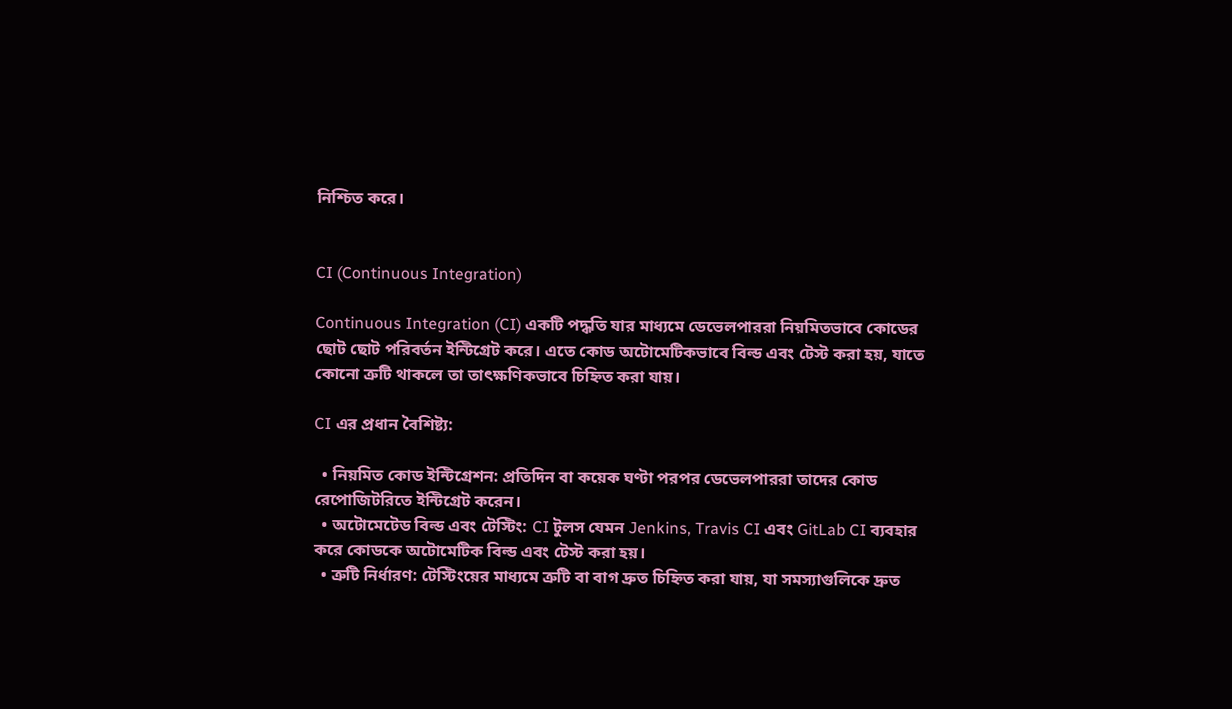নিশ্চিত করে।


CI (Continuous Integration)

Continuous Integration (CI) একটি পদ্ধতি যার মাধ্যমে ডেভেলপাররা নিয়মিতভাবে কোডের ছোট ছোট পরিবর্তন ইন্টিগ্রেট করে। এতে কোড অটোমেটিকভাবে বিল্ড এবং টেস্ট করা হয়, যাতে কোনো ত্রুটি থাকলে তা তাৎক্ষণিকভাবে চিহ্নিত করা যায়।

CI এর প্রধান বৈশিষ্ট্য:

  • নিয়মিত কোড ইন্টিগ্রেশন: প্রতিদিন বা কয়েক ঘণ্টা পরপর ডেভেলপাররা তাদের কোড রেপোজিটরিতে ইন্টিগ্রেট করেন।
  • অটোমেটেড বিল্ড এবং টেস্টিং: CI টুলস যেমন Jenkins, Travis CI এবং GitLab CI ব্যবহার করে কোডকে অটোমেটিক বিল্ড এবং টেস্ট করা হয়।
  • ত্রুটি নির্ধারণ: টেস্টিংয়ের মাধ্যমে ত্রুটি বা বাগ দ্রুত চিহ্নিত করা যায়, যা সমস্যাগুলিকে দ্রুত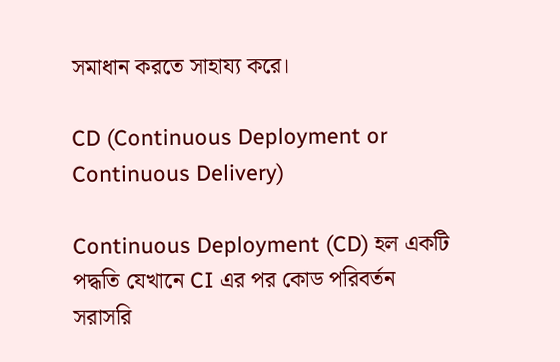সমাধান করতে সাহায্য করে।

CD (Continuous Deployment or Continuous Delivery)

Continuous Deployment (CD) হল একটি পদ্ধতি যেখানে CI এর পর কোড পরিবর্তন সরাসরি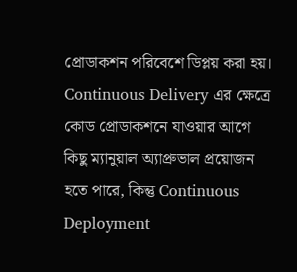প্রোডাকশন পরিবেশে ডিপ্লয় করা হয়। Continuous Delivery এর ক্ষেত্রে কোড প্রোডাকশনে যাওয়ার আগে কিছু ম্যানুয়াল অ্যাপ্রুভাল প্রয়োজন হতে পারে, কিন্তু Continuous Deployment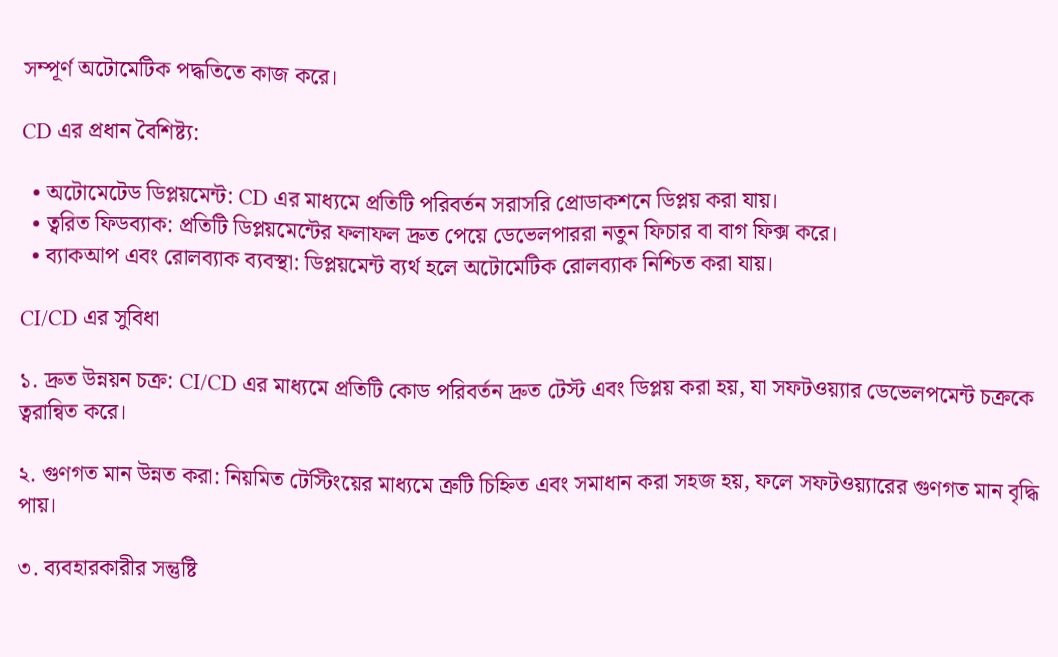সম্পূর্ণ অটোমেটিক পদ্ধতিতে কাজ করে।

CD এর প্রধান বৈশিষ্ট্য:

  • অটোমেটেড ডিপ্লয়মেন্ট: CD এর মাধ্যমে প্রতিটি পরিবর্তন সরাসরি প্রোডাকশনে ডিপ্লয় করা যায়।
  • ত্বরিত ফিডব্যাক: প্রতিটি ডিপ্লয়মেন্টের ফলাফল দ্রুত পেয়ে ডেভেলপাররা নতুন ফিচার বা বাগ ফিক্স করে।
  • ব্যাকআপ এবং রোলব্যাক ব্যবস্থা: ডিপ্লয়মেন্ট ব্যর্থ হলে অটোমেটিক রোলব্যাক নিশ্চিত করা যায়।

CI/CD এর সুবিধা

১. দ্রুত উন্নয়ন চক্র: CI/CD এর মাধ্যমে প্রতিটি কোড পরিবর্তন দ্রুত টেস্ট এবং ডিপ্লয় করা হয়, যা সফটওয়্যার ডেভেলপমেন্ট চক্রকে ত্বরান্বিত করে।

২. গুণগত মান উন্নত করা: নিয়মিত টেস্টিংয়ের মাধ্যমে ত্রুটি চিহ্নিত এবং সমাধান করা সহজ হয়, ফলে সফটওয়্যারের গুণগত মান বৃদ্ধি পায়।

৩. ব্যবহারকারীর সন্তুষ্টি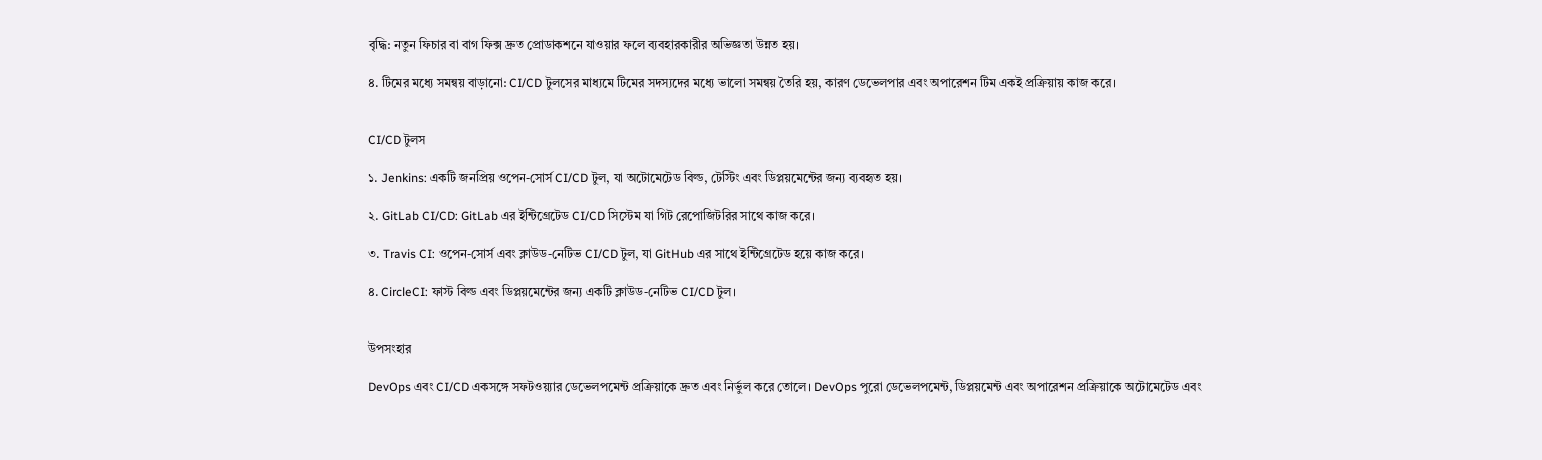বৃদ্ধি: নতুন ফিচার বা বাগ ফিক্স দ্রুত প্রোডাকশনে যাওয়ার ফলে ব্যবহারকারীর অভিজ্ঞতা উন্নত হয়।

৪. টিমের মধ্যে সমন্বয় বাড়ানো: CI/CD টুলসের মাধ্যমে টিমের সদস্যদের মধ্যে ভালো সমন্বয় তৈরি হয়, কারণ ডেভেলপার এবং অপারেশন টিম একই প্রক্রিয়ায় কাজ করে।


CI/CD টুলস

১. Jenkins: একটি জনপ্রিয় ওপেন-সোর্স CI/CD টুল, যা অটোমেটেড বিল্ড, টেস্টিং এবং ডিপ্লয়মেন্টের জন্য ব্যবহৃত হয়।

২. GitLab CI/CD: GitLab এর ইন্টিগ্রেটেড CI/CD সিস্টেম যা গিট রেপোজিটরির সাথে কাজ করে।

৩. Travis CI: ওপেন-সোর্স এবং ক্লাউড-নেটিভ CI/CD টুল, যা GitHub এর সাথে ইন্টিগ্রেটেড হয়ে কাজ করে।

৪. CircleCI: ফাস্ট বিল্ড এবং ডিপ্লয়মেন্টের জন্য একটি ক্লাউড-নেটিভ CI/CD টুল।


উপসংহার

DevOps এবং CI/CD একসঙ্গে সফটওয়্যার ডেভেলপমেন্ট প্রক্রিয়াকে দ্রুত এবং নির্ভুল করে তোলে। DevOps পুরো ডেভেলপমেন্ট, ডিপ্লয়মেন্ট এবং অপারেশন প্রক্রিয়াকে অটোমেটেড এবং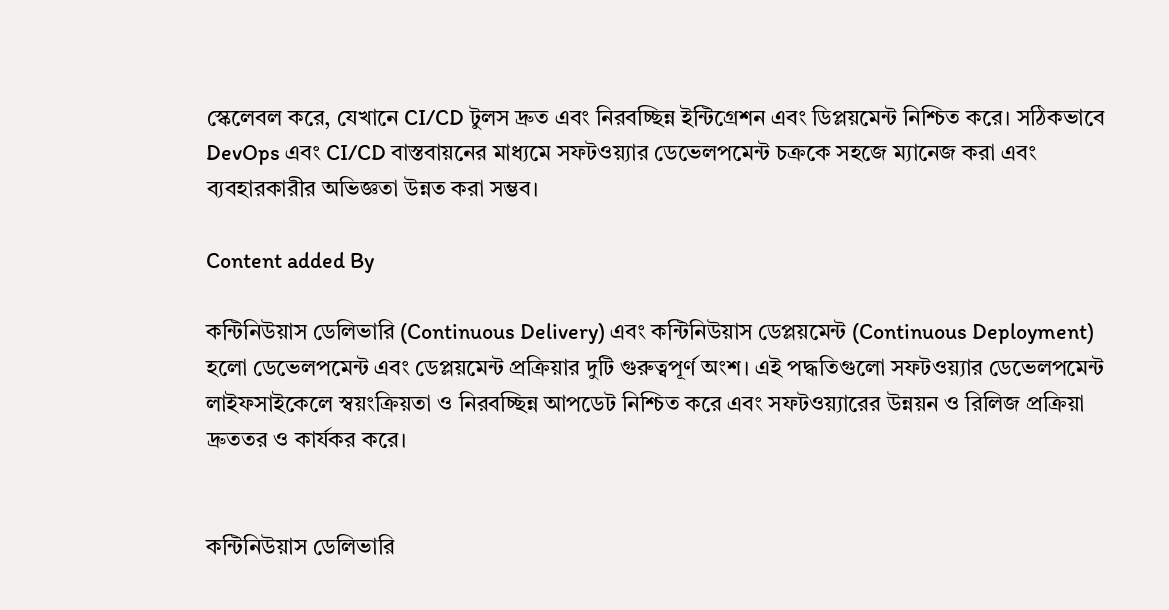স্কেলেবল করে, যেখানে CI/CD টুলস দ্রুত এবং নিরবচ্ছিন্ন ইন্টিগ্রেশন এবং ডিপ্লয়মেন্ট নিশ্চিত করে। সঠিকভাবে DevOps এবং CI/CD বাস্তবায়নের মাধ্যমে সফটওয়্যার ডেভেলপমেন্ট চক্রকে সহজে ম্যানেজ করা এবং ব্যবহারকারীর অভিজ্ঞতা উন্নত করা সম্ভব।

Content added By

কন্টিনিউয়াস ডেলিভারি (Continuous Delivery) এবং কন্টিনিউয়াস ডেপ্লয়মেন্ট (Continuous Deployment) হলো ডেভেলপমেন্ট এবং ডেপ্লয়মেন্ট প্রক্রিয়ার দুটি গুরুত্বপূর্ণ অংশ। এই পদ্ধতিগুলো সফটওয়্যার ডেভেলপমেন্ট লাইফসাইকেলে স্বয়ংক্রিয়তা ও নিরবচ্ছিন্ন আপডেট নিশ্চিত করে এবং সফটওয়্যারের উন্নয়ন ও রিলিজ প্রক্রিয়া দ্রুততর ও কার্যকর করে।


কন্টিনিউয়াস ডেলিভারি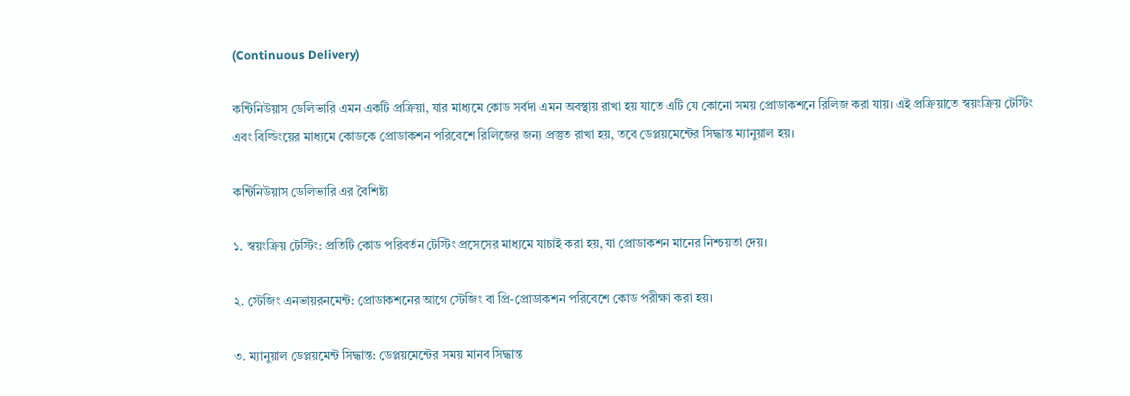(Continuous Delivery)

কন্টিনিউয়াস ডেলিভারি এমন একটি প্রক্রিয়া, যার মাধ্যমে কোড সর্বদা এমন অবস্থায় রাখা হয় যাতে এটি যে কোনো সময় প্রোডাকশনে রিলিজ করা যায়। এই প্রক্রিয়াতে স্বয়ংক্রিয় টেস্টিং এবং বিল্ডিংয়ের মাধ্যমে কোডকে প্রোডাকশন পরিবেশে রিলিজের জন্য প্রস্তুত রাখা হয়, তবে ডেপ্লয়মেন্টের সিদ্ধান্ত ম্যানুয়াল হয়।

কন্টিনিউয়াস ডেলিভারি এর বৈশিষ্ট্য

১. স্বয়ংক্রিয় টেস্টিং: প্রতিটি কোড পরিবর্তন টেস্টিং প্রসেসের মাধ্যমে যাচাই করা হয়, যা প্রোডাকশন মানের নিশ্চয়তা দেয়।

২. স্টেজিং এনভায়রনমেন্ট: প্রোডাকশনের আগে স্টেজিং বা প্রি-প্রোডাকশন পরিবেশে কোড পরীক্ষা করা হয়।

৩. ম্যানুয়াল ডেপ্লয়মেন্ট সিদ্ধান্ত: ডেপ্লয়মেন্টের সময় মানব সিদ্ধান্ত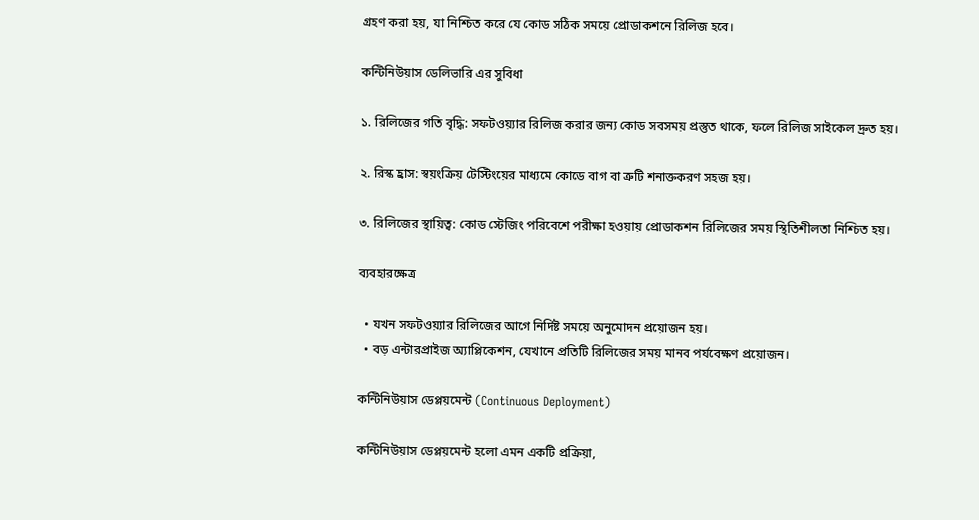গ্রহণ করা হয়, যা নিশ্চিত করে যে কোড সঠিক সময়ে প্রোডাকশনে রিলিজ হবে।

কন্টিনিউয়াস ডেলিভারি এর সুবিধা

১. রিলিজের গতি বৃদ্ধি: সফটওয়্যার রিলিজ করার জন্য কোড সবসময় প্রস্তুত থাকে, ফলে রিলিজ সাইকেল দ্রুত হয়।

২. রিস্ক হ্রাস: স্বয়ংক্রিয় টেস্টিংয়ের মাধ্যমে কোডে বাগ বা ত্রুটি শনাক্তকরণ সহজ হয়।

৩. রিলিজের স্থায়িত্ব: কোড স্টেজিং পরিবেশে পরীক্ষা হওয়ায় প্রোডাকশন রিলিজের সময় স্থিতিশীলতা নিশ্চিত হয়।

ব্যবহারক্ষেত্র

  • যখন সফটওয়্যার রিলিজের আগে নির্দিষ্ট সময়ে অনুমোদন প্রয়োজন হয়।
  • বড় এন্টারপ্রাইজ অ্যাপ্লিকেশন, যেখানে প্রতিটি রিলিজের সময় মানব পর্যবেক্ষণ প্রয়োজন।

কন্টিনিউয়াস ডেপ্লয়মেন্ট (Continuous Deployment)

কন্টিনিউয়াস ডেপ্লয়মেন্ট হলো এমন একটি প্রক্রিয়া,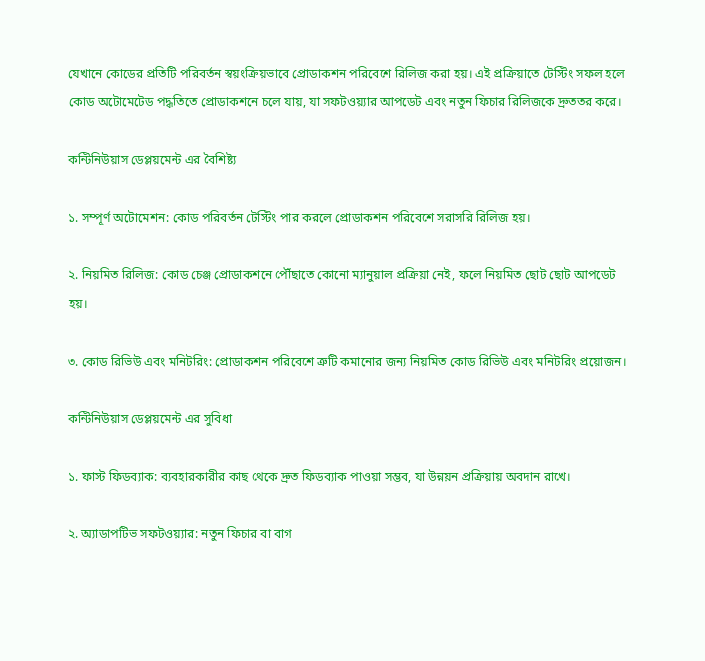যেখানে কোডের প্রতিটি পরিবর্তন স্বয়ংক্রিয়ভাবে প্রোডাকশন পরিবেশে রিলিজ করা হয়। এই প্রক্রিয়াতে টেস্টিং সফল হলে কোড অটোমেটেড পদ্ধতিতে প্রোডাকশনে চলে যায়, যা সফটওয়্যার আপডেট এবং নতুন ফিচার রিলিজকে দ্রুততর করে।

কন্টিনিউয়াস ডেপ্লয়মেন্ট এর বৈশিষ্ট্য

১. সম্পূর্ণ অটোমেশন: কোড পরিবর্তন টেস্টিং পার করলে প্রোডাকশন পরিবেশে সরাসরি রিলিজ হয়।

২. নিয়মিত রিলিজ: কোড চেঞ্জ প্রোডাকশনে পৌঁছাতে কোনো ম্যানুয়াল প্রক্রিয়া নেই, ফলে নিয়মিত ছোট ছোট আপডেট হয়।

৩. কোড রিভিউ এবং মনিটরিং: প্রোডাকশন পরিবেশে ত্রুটি কমানোর জন্য নিয়মিত কোড রিভিউ এবং মনিটরিং প্রয়োজন।

কন্টিনিউয়াস ডেপ্লয়মেন্ট এর সুবিধা

১. ফাস্ট ফিডব্যাক: ব্যবহারকারীর কাছ থেকে দ্রুত ফিডব্যাক পাওয়া সম্ভব, যা উন্নয়ন প্রক্রিয়ায় অবদান রাখে।

২. অ্যাডাপটিভ সফটওয়্যার: নতুন ফিচার বা বাগ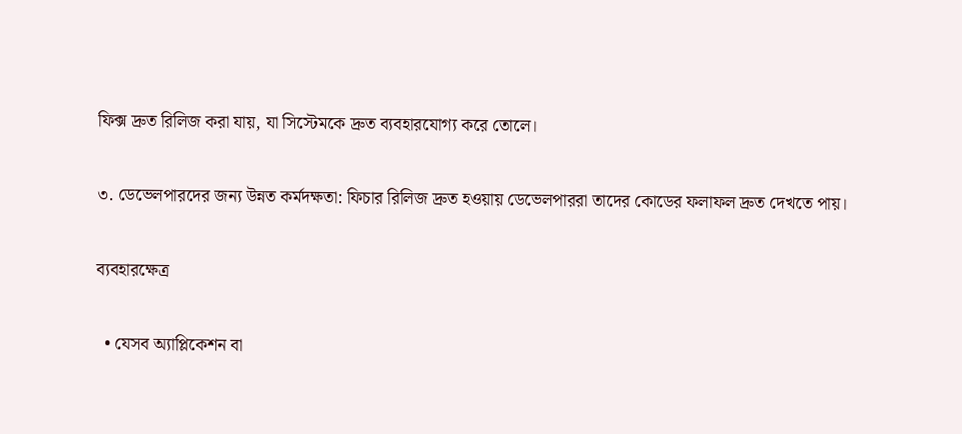ফিক্স দ্রুত রিলিজ করা যায়, যা সিস্টেমকে দ্রুত ব্যবহারযোগ্য করে তোলে।

৩. ডেভেলপারদের জন্য উন্নত কর্মদক্ষতা: ফিচার রিলিজ দ্রুত হওয়ায় ডেভেলপাররা তাদের কোডের ফলাফল দ্রুত দেখতে পায়।

ব্যবহারক্ষেত্র

  • যেসব অ্যাপ্লিকেশন বা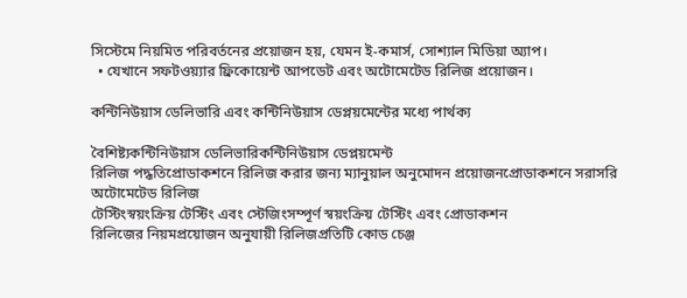সিস্টেমে নিয়মিত পরিবর্তনের প্রয়োজন হয়, যেমন ই-কমার্স, সোশ্যাল মিডিয়া অ্যাপ।
  • যেখানে সফটওয়্যার ফ্রিকোয়েন্ট আপডেট এবং অটোমেটেড রিলিজ প্রয়োজন।

কন্টিনিউয়াস ডেলিভারি এবং কন্টিনিউয়াস ডেপ্লয়মেন্টের মধ্যে পার্থক্য

বৈশিষ্ট্যকন্টিনিউয়াস ডেলিভারিকন্টিনিউয়াস ডেপ্লয়মেন্ট
রিলিজ পদ্ধতিপ্রোডাকশনে রিলিজ করার জন্য ম্যানুয়াল অনুমোদন প্রয়োজনপ্রোডাকশনে সরাসরি অটোমেটেড রিলিজ
টেস্টিংস্বয়ংক্রিয় টেস্টিং এবং স্টেজিংসম্পূর্ণ স্বয়ংক্রিয় টেস্টিং এবং প্রোডাকশন
রিলিজের নিয়মপ্রয়োজন অনুযায়ী রিলিজপ্রতিটি কোড চেঞ্জ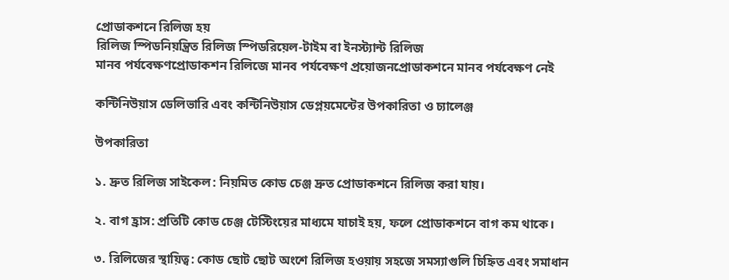প্রোডাকশনে রিলিজ হয়
রিলিজ স্পিডনিয়ন্ত্রিত রিলিজ স্পিডরিয়েল-টাইম বা ইনস্ট্যান্ট রিলিজ
মানব পর্যবেক্ষণপ্রোডাকশন রিলিজে মানব পর্যবেক্ষণ প্রয়োজনপ্রোডাকশনে মানব পর্যবেক্ষণ নেই

কন্টিনিউয়াস ডেলিভারি এবং কন্টিনিউয়াস ডেপ্লয়মেন্টের উপকারিতা ও চ্যালেঞ্জ

উপকারিতা

১. দ্রুত রিলিজ সাইকেল: নিয়মিত কোড চেঞ্জ দ্রুত প্রোডাকশনে রিলিজ করা যায়।

২. বাগ হ্রাস: প্রতিটি কোড চেঞ্জ টেস্টিংয়ের মাধ্যমে যাচাই হয়, ফলে প্রোডাকশনে বাগ কম থাকে।

৩. রিলিজের স্থায়িত্ব: কোড ছোট ছোট অংশে রিলিজ হওয়ায় সহজে সমস্যাগুলি চিহ্নিত এবং সমাধান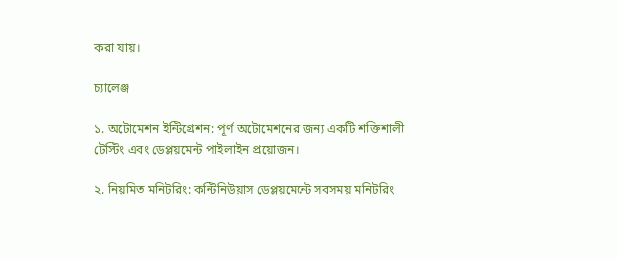করা যায়।

চ্যালেঞ্জ

১. অটোমেশন ইন্টিগ্রেশন: পূর্ণ অটোমেশনের জন্য একটি শক্তিশালী টেস্টিং এবং ডেপ্লয়মেন্ট পাইলাইন প্রয়োজন।

২. নিয়মিত মনিটরিং: কন্টিনিউয়াস ডেপ্লয়মেন্টে সবসময় মনিটরিং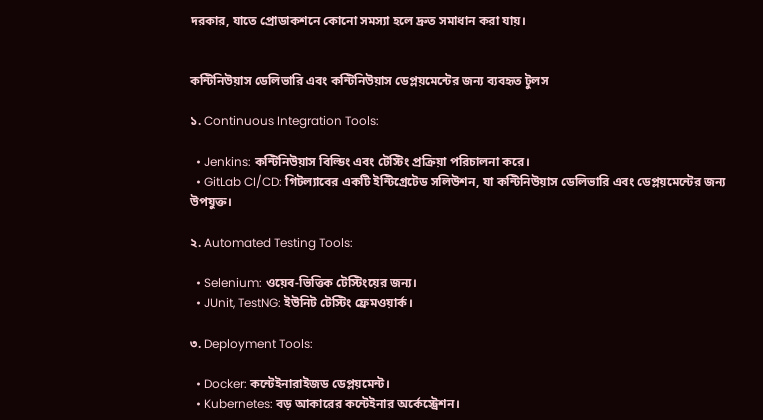দরকার, যাতে প্রোডাকশনে কোনো সমস্যা হলে দ্রুত সমাধান করা যায়।


কন্টিনিউয়াস ডেলিভারি এবং কন্টিনিউয়াস ডেপ্লয়মেন্টের জন্য ব্যবহৃত টুলস

১. Continuous Integration Tools:

  • Jenkins: কন্টিনিউয়াস বিল্ডিং এবং টেস্টিং প্রক্রিয়া পরিচালনা করে।
  • GitLab CI/CD: গিটল্যাবের একটি ইন্টিগ্রেটেড সলিউশন, যা কন্টিনিউয়াস ডেলিভারি এবং ডেপ্লয়মেন্টের জন্য উপযুক্ত।

২. Automated Testing Tools:

  • Selenium: ওয়েব-ভিত্তিক টেস্টিংয়ের জন্য।
  • JUnit, TestNG: ইউনিট টেস্টিং ফ্রেমওয়ার্ক।

৩. Deployment Tools:

  • Docker: কন্টেইনারাইজড ডেপ্লয়মেন্ট।
  • Kubernetes: বড় আকারের কন্টেইনার অর্কেস্ট্রেশন।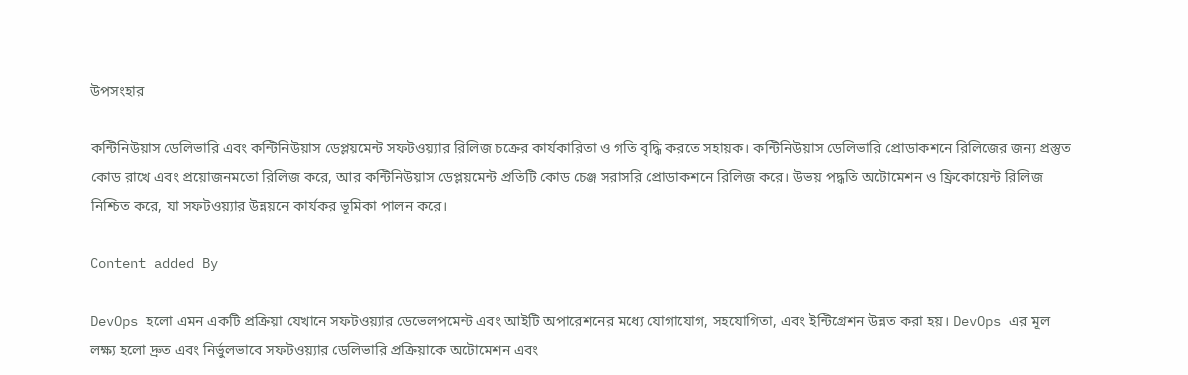উপসংহার

কন্টিনিউয়াস ডেলিভারি এবং কন্টিনিউয়াস ডেপ্লয়মেন্ট সফটওয়্যার রিলিজ চক্রের কার্যকারিতা ও গতি বৃদ্ধি করতে সহায়ক। কন্টিনিউয়াস ডেলিভারি প্রোডাকশনে রিলিজের জন্য প্রস্তুত কোড রাখে এবং প্রয়োজনমতো রিলিজ করে, আর কন্টিনিউয়াস ডেপ্লয়মেন্ট প্রতিটি কোড চেঞ্জ সরাসরি প্রোডাকশনে রিলিজ করে। উভয় পদ্ধতি অটোমেশন ও ফ্রিকোয়েন্ট রিলিজ নিশ্চিত করে, যা সফটওয়্যার উন্নয়নে কার্যকর ভূমিকা পালন করে।

Content added By

DevOps হলো এমন একটি প্রক্রিয়া যেখানে সফটওয়্যার ডেভেলপমেন্ট এবং আইটি অপারেশনের মধ্যে যোগাযোগ, সহযোগিতা, এবং ইন্টিগ্রেশন উন্নত করা হয়। DevOps এর মূল লক্ষ্য হলো দ্রুত এবং নির্ভুলভাবে সফটওয়্যার ডেলিভারি প্রক্রিয়াকে অটোমেশন এবং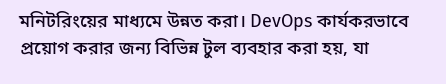মনিটরিংয়ের মাধ্যমে উন্নত করা। DevOps কার্যকরভাবে প্রয়োগ করার জন্য বিভিন্ন টুল ব্যবহার করা হয়, যা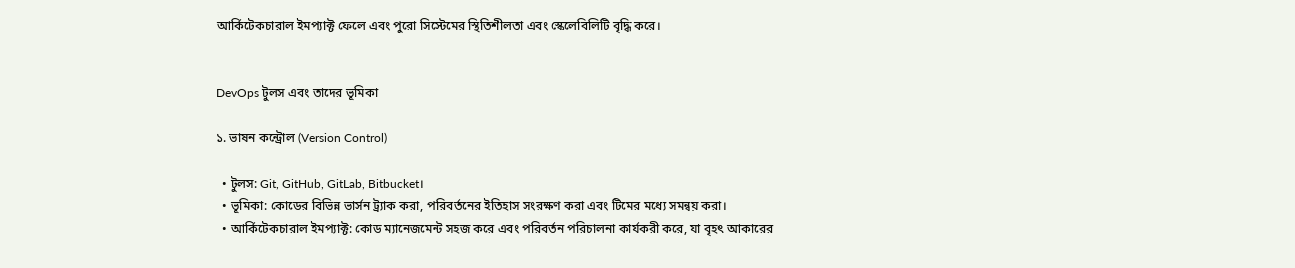আর্কিটেকচারাল ইমপ্যাক্ট ফেলে এবং পুরো সিস্টেমের স্থিতিশীলতা এবং স্কেলেবিলিটি বৃদ্ধি করে।


DevOps টুলস এবং তাদের ভূমিকা

১. ভাষন কন্ট্রোল (Version Control)

  • টুলস: Git, GitHub, GitLab, Bitbucket।
  • ভূমিকা: কোডের বিভিন্ন ভার্সন ট্র্যাক করা, পরিবর্তনের ইতিহাস সংরক্ষণ করা এবং টিমের মধ্যে সমন্বয় করা।
  • আর্কিটেকচারাল ইমপ্যাক্ট: কোড ম্যানেজমেন্ট সহজ করে এবং পরিবর্তন পরিচালনা কার্যকরী করে, যা বৃহৎ আকারের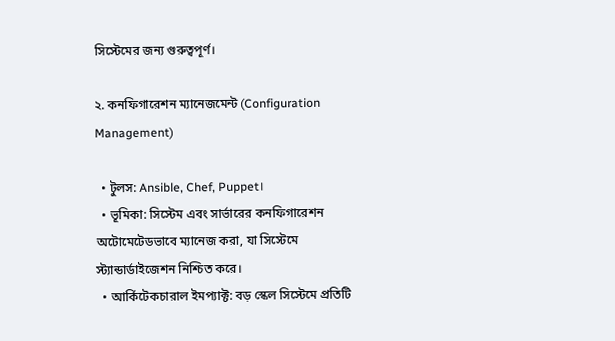সিস্টেমের জন্য গুরুত্বপূর্ণ।

২. কনফিগারেশন ম্যানেজমেন্ট (Configuration Management)

  • টুলস: Ansible, Chef, Puppet।
  • ভূমিকা: সিস্টেম এবং সার্ভারের কনফিগারেশন অটোমেটেডভাবে ম্যানেজ করা, যা সিস্টেমে স্ট্যান্ডার্ডাইজেশন নিশ্চিত করে।
  • আর্কিটেকচারাল ইমপ্যাক্ট: বড় স্কেল সিস্টেমে প্রতিটি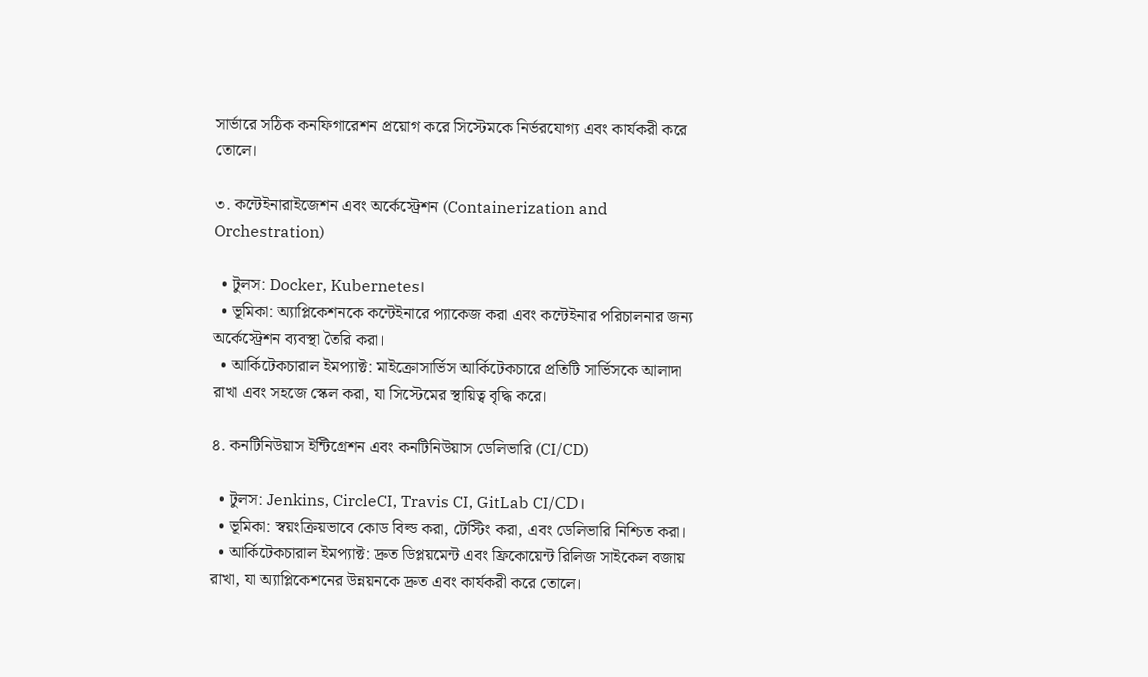সার্ভারে সঠিক কনফিগারেশন প্রয়োগ করে সিস্টেমকে নির্ভরযোগ্য এবং কার্যকরী করে তোলে।

৩. কন্টেইনারাইজেশন এবং অর্কেস্ট্রেশন (Containerization and Orchestration)

  • টুলস: Docker, Kubernetes।
  • ভূমিকা: অ্যাপ্লিকেশনকে কন্টেইনারে প্যাকেজ করা এবং কন্টেইনার পরিচালনার জন্য অর্কেস্ট্রেশন ব্যবস্থা তৈরি করা।
  • আর্কিটেকচারাল ইমপ্যাক্ট: মাইক্রোসার্ভিস আর্কিটেকচারে প্রতিটি সার্ভিসকে আলাদা রাখা এবং সহজে স্কেল করা, যা সিস্টেমের স্থায়িত্ব বৃদ্ধি করে।

৪. কনটিনিউয়াস ইন্টিগ্রেশন এবং কনটিনিউয়াস ডেলিভারি (CI/CD)

  • টুলস: Jenkins, CircleCI, Travis CI, GitLab CI/CD।
  • ভূমিকা: স্বয়ংক্রিয়ভাবে কোড বিল্ড করা, টেস্টিং করা, এবং ডেলিভারি নিশ্চিত করা।
  • আর্কিটেকচারাল ইমপ্যাক্ট: দ্রুত ডিপ্লয়মেন্ট এবং ফ্রিকোয়েন্ট রিলিজ সাইকেল বজায় রাখা, যা অ্যাপ্লিকেশনের উন্নয়নকে দ্রুত এবং কার্যকরী করে তোলে।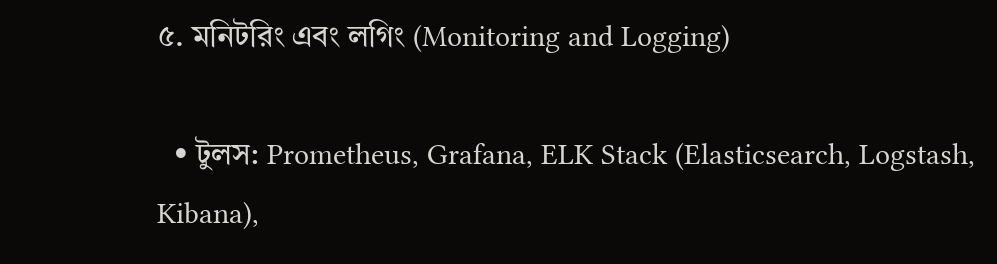৫. মনিটরিং এবং লগিং (Monitoring and Logging)

  • টুলস: Prometheus, Grafana, ELK Stack (Elasticsearch, Logstash, Kibana),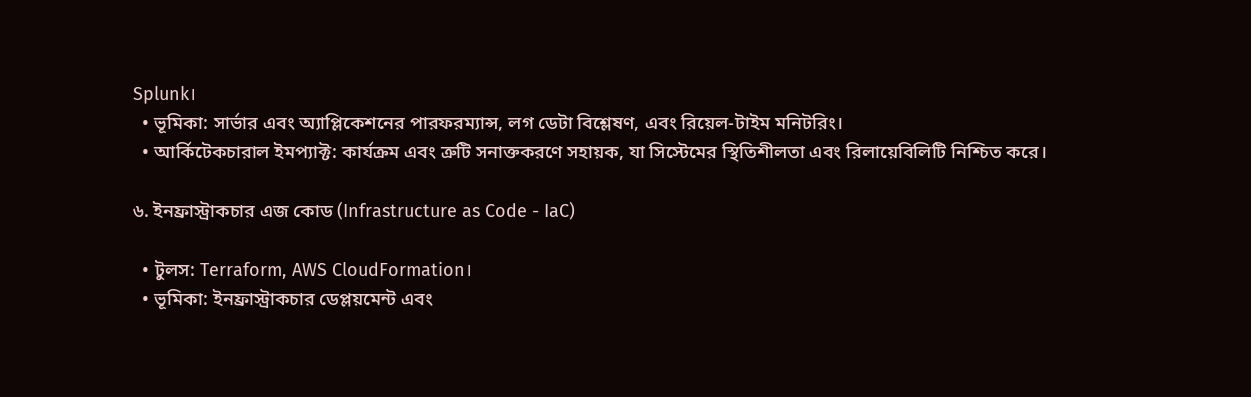Splunk।
  • ভূমিকা: সার্ভার এবং অ্যাপ্লিকেশনের পারফরম্যান্স, লগ ডেটা বিশ্লেষণ, এবং রিয়েল-টাইম মনিটরিং।
  • আর্কিটেকচারাল ইমপ্যাক্ট: কার্যক্রম এবং ত্রুটি সনাক্তকরণে সহায়ক, যা সিস্টেমের স্থিতিশীলতা এবং রিলায়েবিলিটি নিশ্চিত করে।

৬. ইনফ্রাস্ট্রাকচার এজ কোড (Infrastructure as Code - IaC)

  • টুলস: Terraform, AWS CloudFormation।
  • ভূমিকা: ইনফ্রাস্ট্রাকচার ডেপ্লয়মেন্ট এবং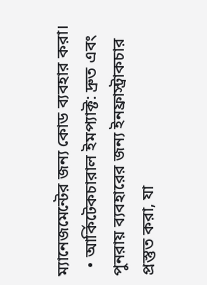ম্যানেজমেন্টের জন্য কোড ব্যবহার করা।
  • আর্কিটেকচারাল ইমপ্যাক্ট: দ্রুত এবং পুনরায় ব্যবহারের জন্য ইনফ্রাস্ট্রাকচার প্রস্তুত করা, যা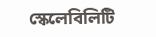স্কেলেবিলিটি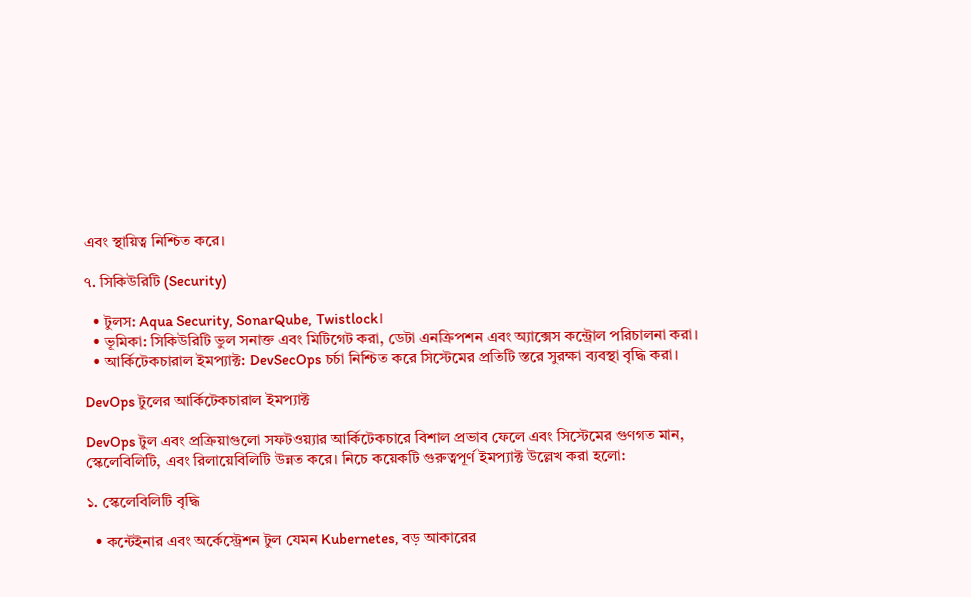এবং স্থায়িত্ব নিশ্চিত করে।

৭. সিকিউরিটি (Security)

  • টুলস: Aqua Security, SonarQube, Twistlock।
  • ভূমিকা: সিকিউরিটি ভুল সনাক্ত এবং মিটিগেট করা, ডেটা এনক্রিপশন এবং অ্যাক্সেস কন্ট্রোল পরিচালনা করা।
  • আর্কিটেকচারাল ইমপ্যাক্ট: DevSecOps চর্চা নিশ্চিত করে সিস্টেমের প্রতিটি স্তরে সুরক্ষা ব্যবস্থা বৃদ্ধি করা।

DevOps টুলের আর্কিটেকচারাল ইমপ্যাক্ট

DevOps টুল এবং প্রক্রিয়াগুলো সফটওয়্যার আর্কিটেকচারে বিশাল প্রভাব ফেলে এবং সিস্টেমের গুণগত মান, স্কেলেবিলিটি, এবং রিলায়েবিলিটি উন্নত করে। নিচে কয়েকটি গুরুত্বপূর্ণ ইমপ্যাক্ট উল্লেখ করা হলো:

১. স্কেলেবিলিটি বৃদ্ধি

  • কন্টেইনার এবং অর্কেস্ট্রেশন টুল যেমন Kubernetes, বড় আকারের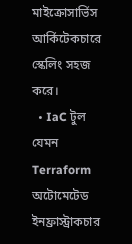মাইক্রোসার্ভিস আর্কিটেকচারে স্কেলিং সহজ করে।
  • IaC টুল যেমন Terraform অটোমেটেড ইনফ্রাস্ট্রাকচার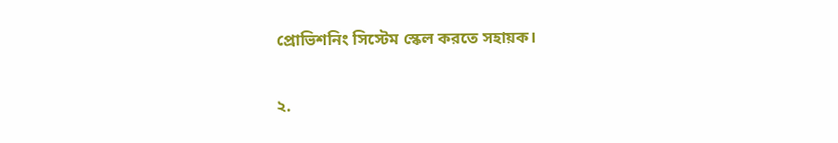প্রোভিশনিং সিস্টেম স্কেল করতে সহায়ক।

২.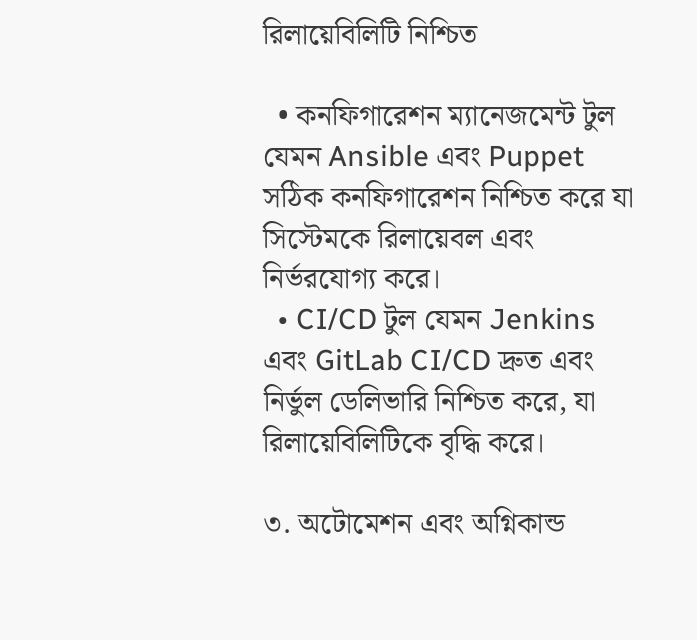রিলায়েবিলিটি নিশ্চিত

  • কনফিগারেশন ম্যানেজমেন্ট টুল যেমন Ansible এবং Puppet সঠিক কনফিগারেশন নিশ্চিত করে যা সিস্টেমকে রিলায়েবল এবং নির্ভরযোগ্য করে।
  • CI/CD টুল যেমন Jenkins এবং GitLab CI/CD দ্রুত এবং নির্ভুল ডেলিভারি নিশ্চিত করে, যা রিলায়েবিলিটিকে বৃদ্ধি করে।

৩. অটোমেশন এবং অগ্নিকান্ড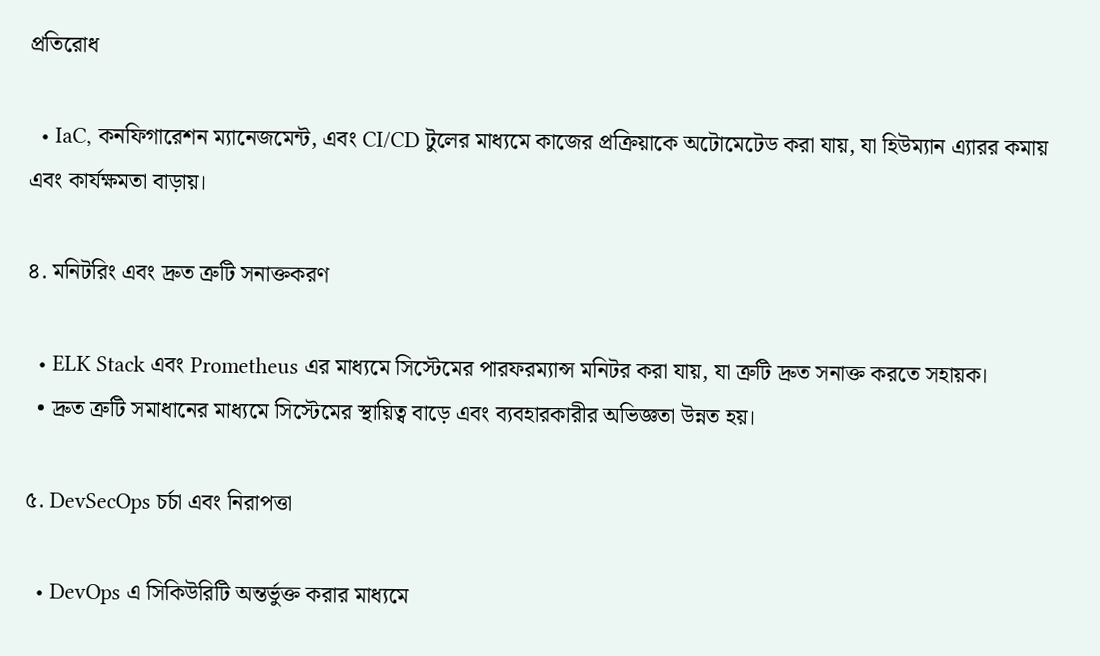প্রতিরোধ

  • IaC, কনফিগারেশন ম্যানেজমেন্ট, এবং CI/CD টুলের মাধ্যমে কাজের প্রক্রিয়াকে অটোমেটেড করা যায়, যা হিউম্যান এ্যারর কমায় এবং কার্যক্ষমতা বাড়ায়।

৪. মনিটরিং এবং দ্রুত ত্রুটি সনাক্তকরণ

  • ELK Stack এবং Prometheus এর মাধ্যমে সিস্টেমের পারফরম্যান্স মনিটর করা যায়, যা ত্রুটি দ্রুত সনাক্ত করতে সহায়ক।
  • দ্রুত ত্রুটি সমাধানের মাধ্যমে সিস্টেমের স্থায়িত্ব বাড়ে এবং ব্যবহারকারীর অভিজ্ঞতা উন্নত হয়।

৫. DevSecOps চর্চা এবং নিরাপত্তা

  • DevOps এ সিকিউরিটি অন্তর্ভুক্ত করার মাধ্যমে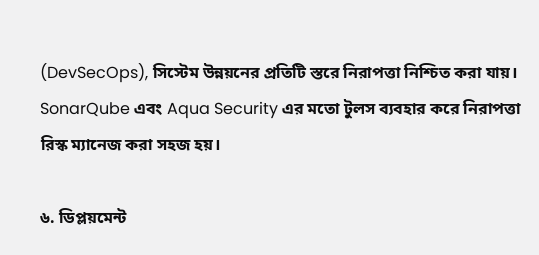(DevSecOps), সিস্টেম উন্নয়নের প্রতিটি স্তরে নিরাপত্তা নিশ্চিত করা যায়। SonarQube এবং Aqua Security এর মতো টুলস ব্যবহার করে নিরাপত্তা রিস্ক ম্যানেজ করা সহজ হয়।

৬. ডিপ্লয়মেন্ট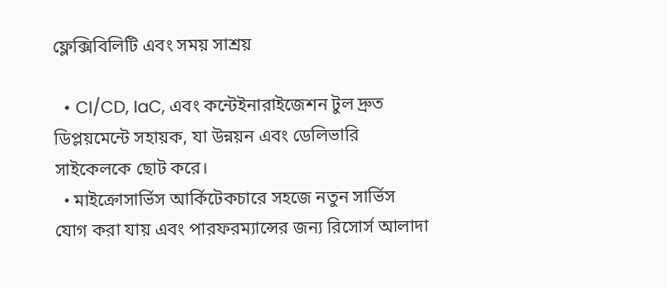ফ্লেক্সিবিলিটি এবং সময় সাশ্রয়

  • CI/CD, IaC, এবং কন্টেইনারাইজেশন টুল দ্রুত ডিপ্লয়মেন্টে সহায়ক, যা উন্নয়ন এবং ডেলিভারি সাইকেলকে ছোট করে।
  • মাইক্রোসার্ভিস আর্কিটেকচারে সহজে নতুন সার্ভিস যোগ করা যায় এবং পারফরম্যান্সের জন্য রিসোর্স আলাদা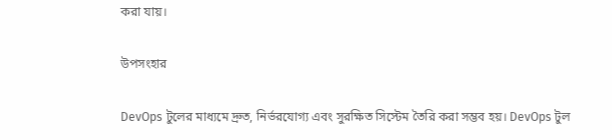করা যায়।

উপসংহার

DevOps টুলের মাধ্যমে দ্রুত, নির্ভরযোগ্য এবং সুরক্ষিত সিস্টেম তৈরি করা সম্ভব হয়। DevOps টুল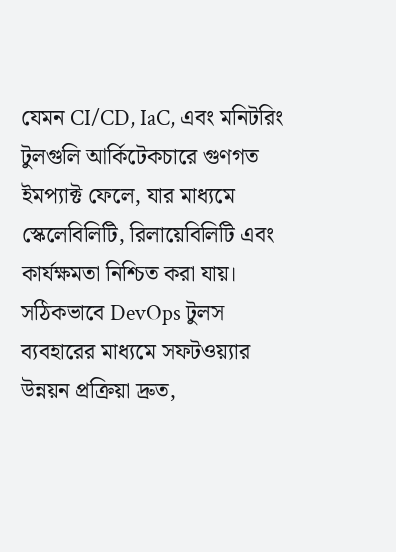যেমন CI/CD, IaC, এবং মনিটরিং টুলগুলি আর্কিটেকচারে গুণগত ইমপ্যাক্ট ফেলে, যার মাধ্যমে স্কেলেবিলিটি, রিলায়েবিলিটি এবং কার্যক্ষমতা নিশ্চিত করা যায়। সঠিকভাবে DevOps টুলস ব্যবহারের মাধ্যমে সফটওয়্যার উন্নয়ন প্রক্রিয়া দ্রুত,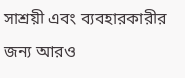সাশ্রয়ী এবং ব্যবহারকারীর জন্য আরও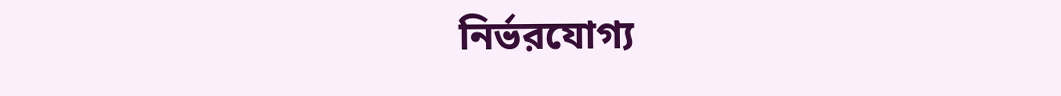নির্ভরযোগ্য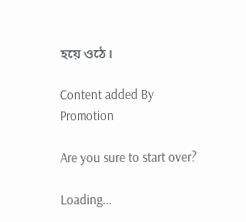হয়ে ওঠে।

Content added By
Promotion

Are you sure to start over?

Loading...